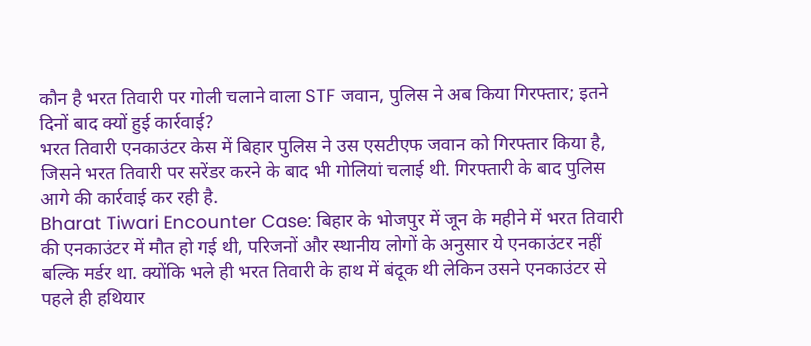कौन है भरत तिवारी पर गोली चलाने वाला STF जवान, पुलिस ने अब किया गिरफ्तार; इतने दिनों बाद क्यों हुई कार्रवाई?
भरत तिवारी एनकाउंटर केस में बिहार पुलिस ने उस एसटीएफ जवान को गिरफ्तार किया है, जिसने भरत तिवारी पर सरेंडर करने के बाद भी गोलियां चलाई थी. गिरफ्तारी के बाद पुलिस आगे की कार्रवाई कर रही है.
Bharat Tiwari Encounter Case: बिहार के भोजपुर में जून के महीने में भरत तिवारी की एनकाउंटर में मौत हो गई थी, परिजनों और स्थानीय लोगों के अनुसार ये एनकाउंटर नहीं बल्कि मर्डर था. क्योंकि भले ही भरत तिवारी के हाथ में बंदूक थी लेकिन उसने एनकाउंटर से पहले ही हथियार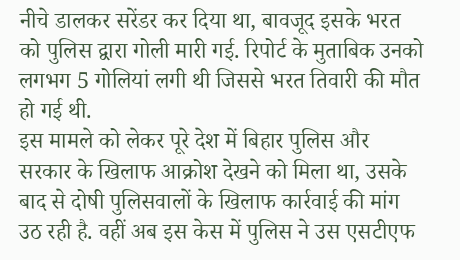नीचे डालकर सरेंडर कर दिया था, बावजूद इसके भरत को पुलिस द्वारा गोली मारी गई. रिपोर्ट के मुताबिक उनको लगभग 5 गोलियां लगी थी जिससे भरत तिवारी की मौत हो गई थी.
इस मामले को लेकर पूरे देश में बिहार पुलिस और सरकार के खिलाफ आक्रोश देखने को मिला था, उसके बाद से दोषी पुलिसवालों के खिलाफ कार्रवाई की मांग उठ रही है. वहीं अब इस केस में पुलिस ने उस एसटीएफ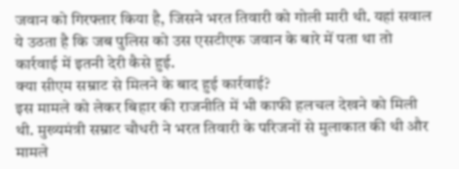जवान को गिरफ्तार किया है, जिसने भरत तिवारी को गोली मारी थी. यहां सवाल ये उठता है कि जब पुलिस को उस एसटीएफ जवान के बारे में पता था तो कार्रवाई में इतनी देरी कैसे हुई.
क्या सीएम सम्राट से मिलने के बाद हुई कार्रवाई?
इस मामले को लेकर बिहार की राजनीति में भी काफी हलचल देखने को मिली थी. मुख्यमंत्री सम्राट चौधरी ने भरत तिवारी के परिजनों से मुलाकात की थी और मामले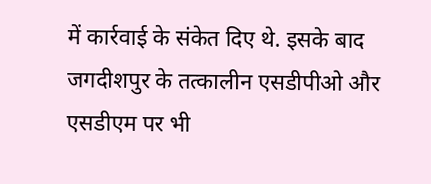में कार्रवाई के संकेत दिए थे. इसके बाद जगदीशपुर के तत्कालीन एसडीपीओ और एसडीएम पर भी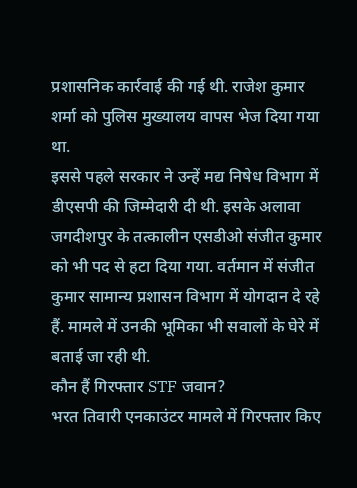प्रशासनिक कार्रवाई की गई थी. राजेश कुमार शर्मा को पुलिस मुख्यालय वापस भेज दिया गया था.
इससे पहले सरकार ने उन्हें मद्य निषेध विभाग में डीएसपी की जिम्मेदारी दी थी. इसके अलावा जगदीशपुर के तत्कालीन एसडीओ संजीत कुमार को भी पद से हटा दिया गया. वर्तमान में संजीत कुमार सामान्य प्रशासन विभाग में योगदान दे रहे हैं. मामले में उनकी भूमिका भी सवालों के घेरे में बताई जा रही थी.
कौन हैं गिरफ्तार STF जवान?
भरत तिवारी एनकाउंटर मामले में गिरफ्तार किए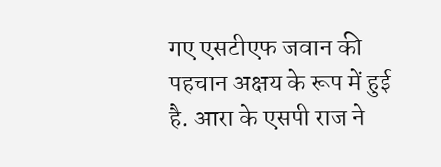गए एसटीएफ जवान की पहचान अक्षय के रूप में हुई है. आरा के एसपी राज ने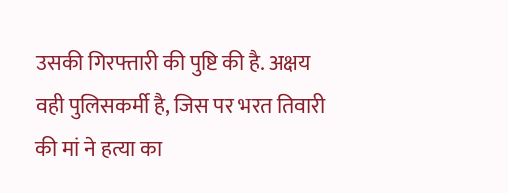उसकी गिरफ्तारी की पुष्टि की है. अक्षय वही पुलिसकर्मी है, जिस पर भरत तिवारी की मां ने हत्या का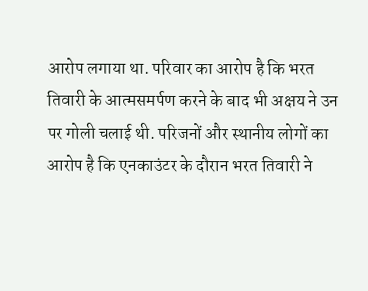आरोप लगाया था. परिवार का आरोप है कि भरत तिवारी के आत्मसमर्पण करने के बाद भी अक्षय ने उन पर गोली चलाई थी. परिजनों और स्थानीय लोगों का आरोप है कि एनकाउंटर के दौरान भरत तिवारी ने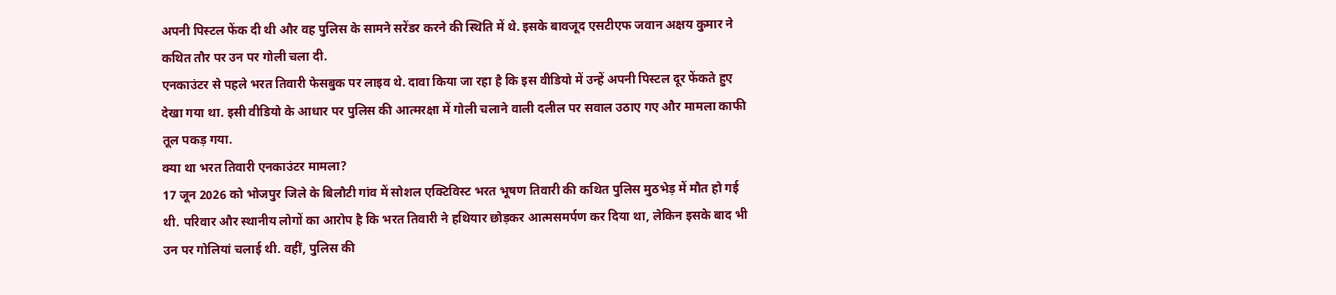अपनी पिस्टल फेंक दी थी और वह पुलिस के सामने सरेंडर करने की स्थिति में थे. इसके बावजूद एसटीएफ जवान अक्षय कुमार ने कथित तौर पर उन पर गोली चला दी.
एनकाउंटर से पहले भरत तिवारी फेसबुक पर लाइव थे. दावा किया जा रहा है कि इस वीडियो में उन्हें अपनी पिस्टल दूर फेंकते हुए देखा गया था. इसी वीडियो के आधार पर पुलिस की आत्मरक्षा में गोली चलाने वाली दलील पर सवाल उठाए गए और मामला काफी तूल पकड़ गया.
क्या था भरत तिवारी एनकाउंटर मामला?
17 जून 2026 को भोजपुर जिले के बिलौटी गांव में सोशल एक्टिविस्ट भरत भूषण तिवारी की कथित पुलिस मुठभेड़ में मौत हो गई थी. परिवार और स्थानीय लोगों का आरोप है कि भरत तिवारी ने हथियार छोड़कर आत्मसमर्पण कर दिया था, लेकिन इसके बाद भी उन पर गोलियां चलाई थी. वहीं, पुलिस की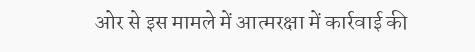ओर से इस मामले में आत्मरक्षा में कार्रवाई की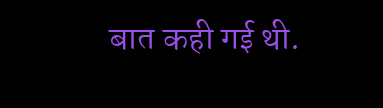बात कही गई थी.